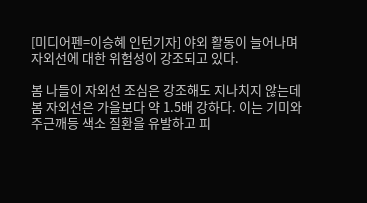[미디어펜=이승혜 인턴기자] 야외 활동이 늘어나며 자외선에 대한 위험성이 강조되고 있다.

봄 나들이 자외선 조심은 강조해도 지나치지 않는데 봄 자외선은 가을보다 약 1.5배 강하다. 이는 기미와 주근깨등 색소 질환을 유발하고 피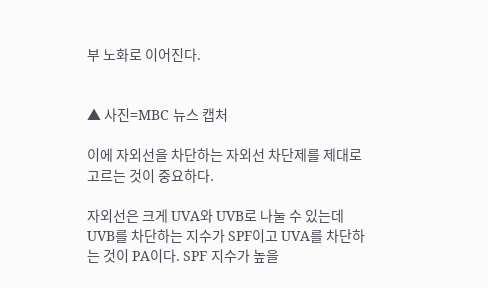부 노화로 이어진다.


▲ 사진=MBC 뉴스 캡처

이에 자외선을 차단하는 자외선 차단제를 제대로 고르는 것이 중요하다.

자외선은 크게 UVA와 UVB로 나눌 수 있는데 UVB를 차단하는 지수가 SPF이고 UVA를 차단하는 것이 PA이다. SPF 지수가 높을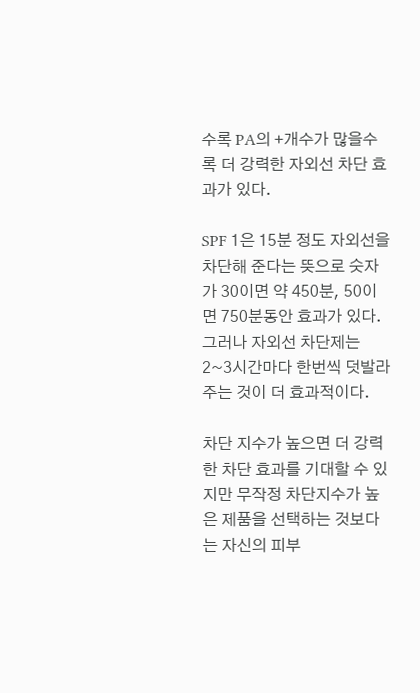수록 PA의 +개수가 많을수록 더 강력한 자외선 차단 효과가 있다.

SPF 1은 15분 정도 자외선을 차단해 준다는 뜻으로 숫자가 30이면 약 450분, 50이면 750분동안 효과가 있다. 그러나 자외선 차단제는 2~3시간마다 한번씩 덧발라 주는 것이 더 효과적이다.

차단 지수가 높으면 더 강력한 차단 효과를 기대할 수 있지만 무작정 차단지수가 높은 제품을 선택하는 것보다는 자신의 피부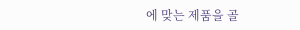에 맞는 제품을 골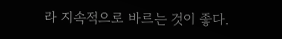라 지속적으로 바르는 것이 좋다.